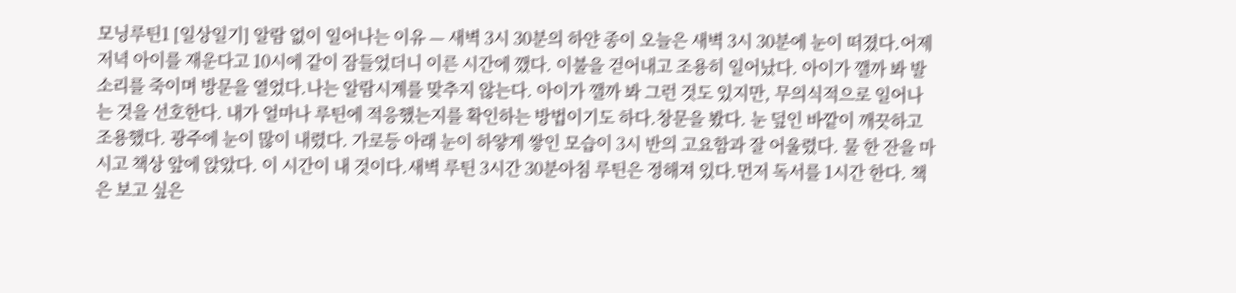모닝루틴1 [일상일기] 알람 없이 일어나는 이유 — 새벽 3시 30분의 하얀 종이 오늘은 새벽 3시 30분에 눈이 떠졌다.어제저녁 아이를 재운다고 10시에 같이 잠들었더니 이른 시간에 깼다. 이불을 걷어내고 조용히 일어났다. 아이가 깰까 봐 발소리를 죽이며 방문을 열었다.나는 알람시계를 맞추지 않는다. 아이가 깰까 봐 그런 것도 있지만, 무의식적으로 일어나는 것을 선호한다. 내가 얼마나 루틴에 적응했는지를 확인하는 방법이기도 하다.창문을 봤다. 눈 덮인 바깥이 깨끗하고 조용했다. 광주에 눈이 많이 내렸다. 가로등 아래 눈이 하얗게 쌓인 모습이 3시 반의 고요함과 잘 어울렸다. 물 한 잔을 마시고 책상 앞에 앉았다. 이 시간이 내 것이다.새벽 루틴 3시간 30분아침 루틴은 정해져 있다.먼저 독서를 1시간 한다. 책은 보고 싶은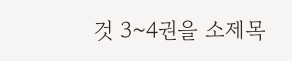것 3~4권을 소제목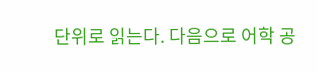단위로 읽는다. 다음으로 어학 공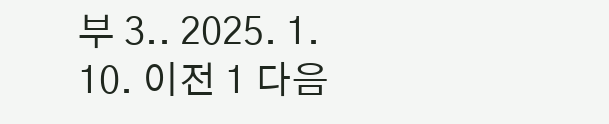부 3.. 2025. 1. 10. 이전 1 다음